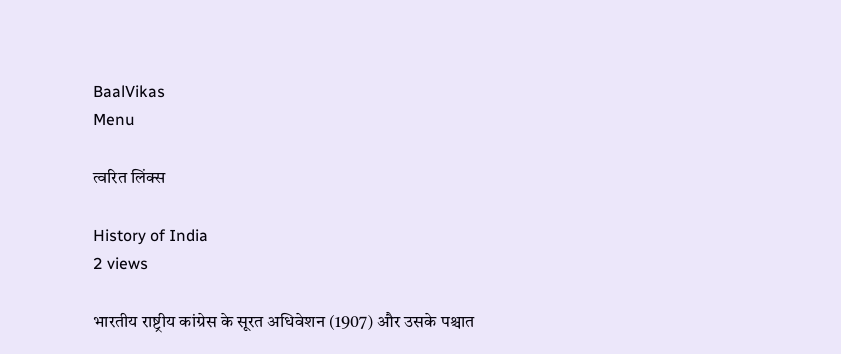BaalVikas
Menu

त्वरित लिंक्स

History of India
2 views

भारतीय राष्ट्रीय कांग्रेस के सूरत अधिवेशन (1907) और उसके पश्चात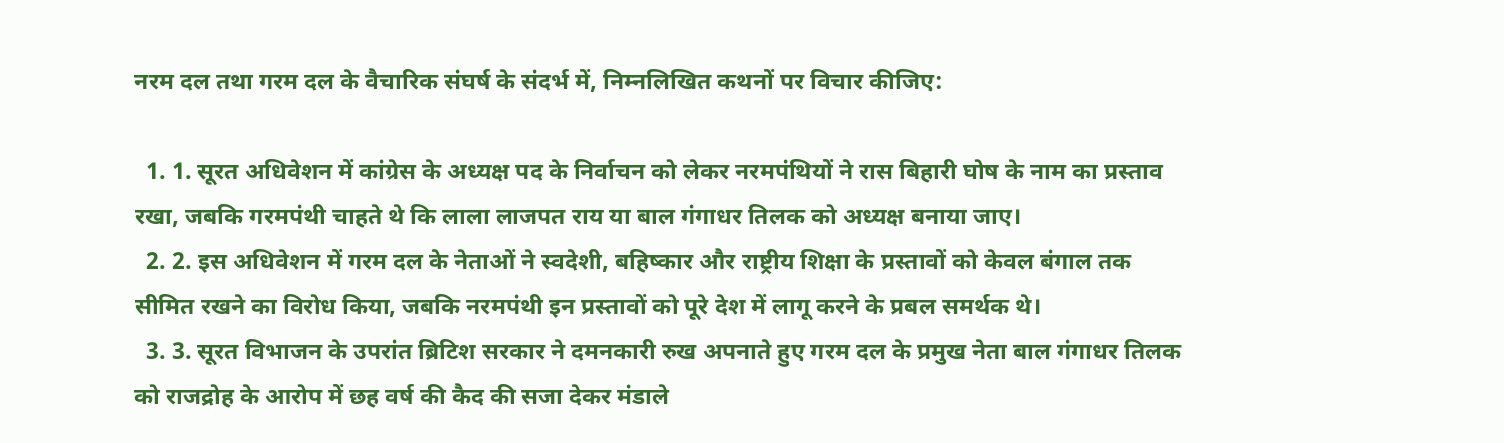नरम दल तथा गरम दल के वैचारिक संघर्ष के संदर्भ में, निम्नलिखित कथनों पर विचार कीजिए:

  1. 1. सूरत अधिवेशन में कांग्रेस के अध्यक्ष पद के निर्वाचन को लेकर नरमपंथियों ने रास बिहारी घोष के नाम का प्रस्ताव रखा, जबकि गरमपंथी चाहते थे कि लाला लाजपत राय या बाल गंगाधर तिलक को अध्यक्ष बनाया जाए।
  2. 2. इस अधिवेशन में गरम दल के नेताओं ने स्वदेशी, बहिष्कार और राष्ट्रीय शिक्षा के प्रस्तावों को केवल बंगाल तक सीमित रखने का विरोध किया, जबकि नरमपंथी इन प्रस्तावों को पूरे देश में लागू करने के प्रबल समर्थक थे।
  3. 3. सूरत विभाजन के उपरांत ब्रिटिश सरकार ने दमनकारी रुख अपनाते हुए गरम दल के प्रमुख नेता बाल गंगाधर तिलक को राजद्रोह के आरोप में छह वर्ष की कैद की सजा देकर मंडाले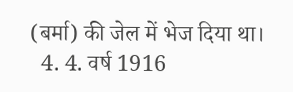(बर्मा) की जेल में भेज दिया था।
  4. 4. वर्ष 1916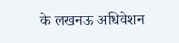के लखनऊ अधिवेशन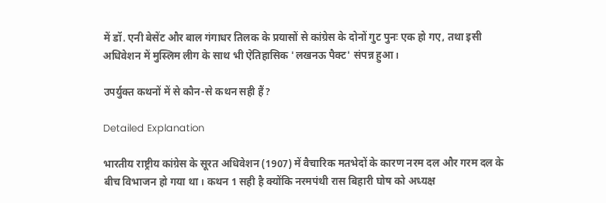में डॉ. एनी बेसेंट और बाल गंगाधर तिलक के प्रयासों से कांग्रेस के दोनों गुट पुनः एक हो गए, तथा इसी अधिवेशन में मुस्लिम लीग के साथ भी ऐतिहासिक 'लखनऊ पैक्ट' संपन्न हुआ।

उपर्युक्त कथनों में से कौन-से कथन सही हैं?

Detailed Explanation

भारतीय राष्ट्रीय कांग्रेस के सूरत अधिवेशन (1907) में वैचारिक मतभेदों के कारण नरम दल और गरम दल के बीच विभाजन हो गया था। कथन 1 सही है क्योंकि नरमपंथी रास बिहारी घोष को अध्यक्ष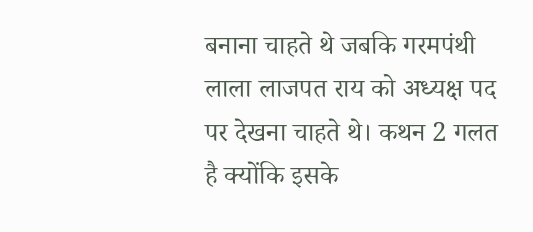बनाना चाहते थे जबकि गरमपंथी लाला लाजपत राय को अध्यक्ष पद पर देखना चाहते थे। कथन 2 गलत है क्योंकि इसके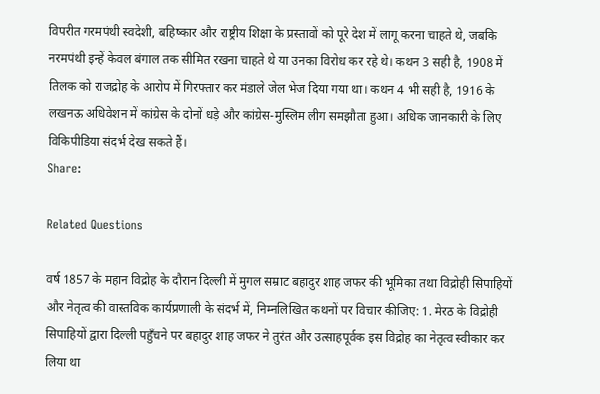विपरीत गरमपंथी स्वदेशी, बहिष्कार और राष्ट्रीय शिक्षा के प्रस्तावों को पूरे देश में लागू करना चाहते थे, जबकि नरमपंथी इन्हें केवल बंगाल तक सीमित रखना चाहते थे या उनका विरोध कर रहे थे। कथन 3 सही है, 1908 में तिलक को राजद्रोह के आरोप में गिरफ्तार कर मंडाले जेल भेज दिया गया था। कथन 4 भी सही है, 1916 के लखनऊ अधिवेशन में कांग्रेस के दोनों धड़े और कांग्रेस-मुस्लिम लीग समझौता हुआ। अधिक जानकारी के लिए विकिपीडिया संदर्भ देख सकते हैं।
Share:

Related Questions

वर्ष 1857 के महान विद्रोह के दौरान दिल्ली में मुगल सम्राट बहादुर शाह जफर की भूमिका तथा विद्रोही सिपाहियों और नेतृत्व की वास्तविक कार्यप्रणाली के संदर्भ में, निम्नलिखित कथनों पर विचार कीजिए: 1. मेरठ के विद्रोही सिपाहियों द्वारा दिल्ली पहुँचने पर बहादुर शाह जफर ने तुरंत और उत्साहपूर्वक इस विद्रोह का नेतृत्व स्वीकार कर लिया था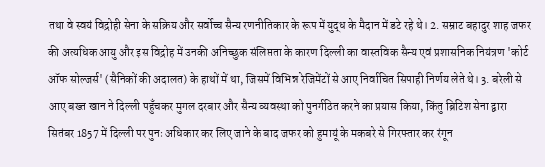तथा वे स्वयं विद्रोही सेना के सक्रिय और सर्वोच्च सैन्य रणनीतिकार के रूप में युद्ध के मैदान में डटे रहे थे। 2. सम्राट बहादुर शाह जफर की अत्यधिक आयु और इस विद्रोह में उनकी अनिच्छुक संलिप्तता के कारण दिल्ली का वास्तविक सैन्य एवं प्रशासनिक नियंत्रण 'कोर्ट ऑफ सोल्जर्स' (सैनिकों की अदालत) के हाथों में था, जिसमें विभिन्न रेजिमेंटों से आए निर्वाचित सिपाही निर्णय लेते थे। 3. बरेली से आए बख्त खान ने दिल्ली पहुँचकर मुगल दरबार और सैन्य व्यवस्था को पुनर्गठित करने का प्रयास किया, किंतु ब्रिटिश सेना द्वारा सितंबर 1857 में दिल्ली पर पुनः अधिकार कर लिए जाने के बाद जफर को हुमायूं के मकबरे से गिरफ्तार कर रंगून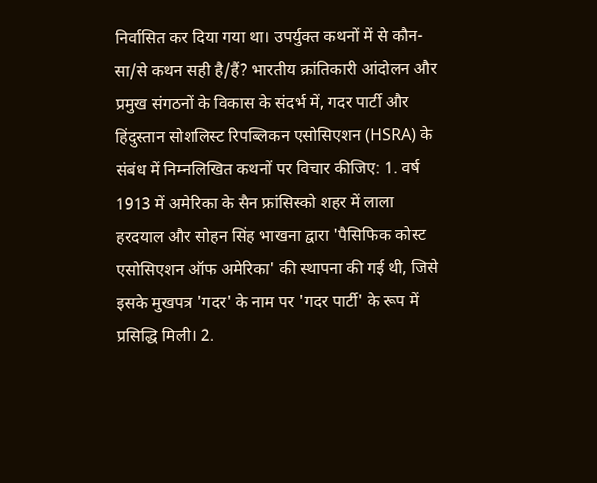निर्वासित कर दिया गया था। उपर्युक्त कथनों में से कौन-सा/से कथन सही है/हैं? भारतीय क्रांतिकारी आंदोलन और प्रमुख संगठनों के विकास के संदर्भ में, गदर पार्टी और हिंदुस्तान सोशलिस्ट रिपब्लिकन एसोसिएशन (HSRA) के संबंध में निम्नलिखित कथनों पर विचार कीजिए: 1. वर्ष 1913 में अमेरिका के सैन फ्रांसिस्को शहर में लाला हरदयाल और सोहन सिंह भाखना द्वारा 'पैसिफिक कोस्ट एसोसिएशन ऑफ अमेरिका' की स्थापना की गई थी, जिसे इसके मुखपत्र 'गदर' के नाम पर 'गदर पार्टी' के रूप में प्रसिद्धि मिली। 2.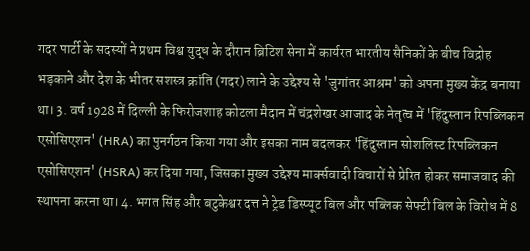गदर पार्टी के सदस्यों ने प्रथम विश्व युद्ध के दौरान ब्रिटिश सेना में कार्यरत भारतीय सैनिकों के बीच विद्रोह भड़काने और देश के भीतर सशस्त्र क्रांति (गदर) लाने के उद्देश्य से 'जुगांतर आश्रम' को अपना मुख्य केंद्र बनाया था। 3. वर्ष 1928 में दिल्ली के फिरोजशाह कोटला मैदान में चंद्रशेखर आजाद के नेतृत्व में 'हिंदुस्तान रिपब्लिकन एसोसिएशन' (HRA) का पुनर्गठन किया गया और इसका नाम बदलकर 'हिंदुस्तान सोशलिस्ट रिपब्लिकन एसोसिएशन' (HSRA) कर दिया गया, जिसका मुख्य उद्देश्य मार्क्सवादी विचारों से प्रेरित होकर समाजवाद की स्थापना करना था। 4. भगत सिंह और बटुकेश्वर दत्त ने ट्रेड डिस्प्यूट बिल और पब्लिक सेफ्टी बिल के विरोध में 8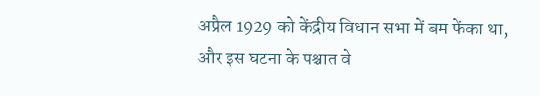अप्रैल 1929 को केंद्रीय विधान सभा में बम फेंका था, और इस घटना के पश्चात वे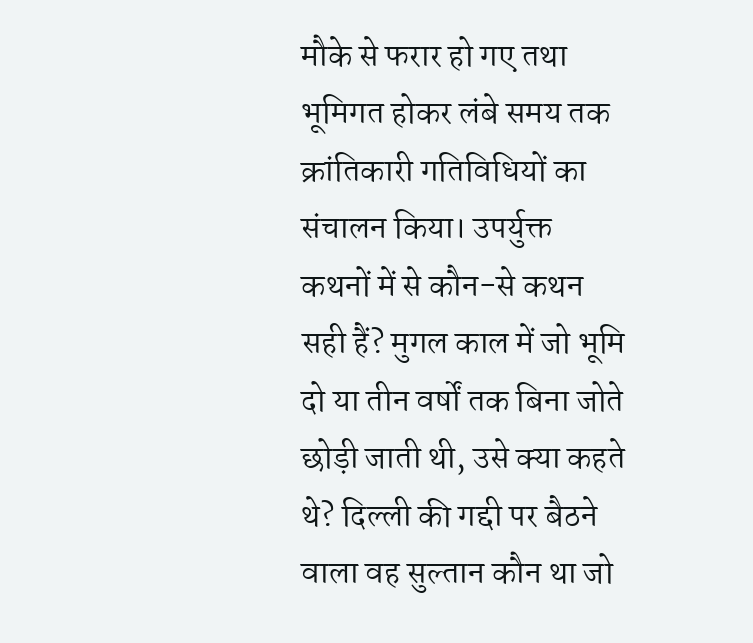मौके से फरार हो गए तथा भूमिगत होकर लंबे समय तक क्रांतिकारी गतिविधियों का संचालन किया। उपर्युक्त कथनों में से कौन-से कथन सही हैं? मुगल काल में जो भूमि दो या तीन वर्षों तक बिना जोते छोड़ी जाती थी, उसे क्या कहते थे? दिल्ली की गद्दी पर बैठने वाला वह सुल्तान कौन था जो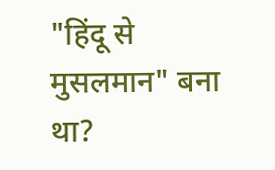"हिंदू से मुसलमान" बना था?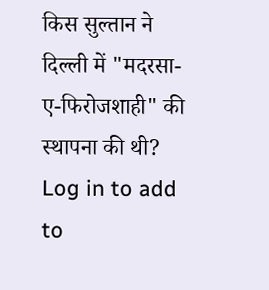किस सुल्तान ने दिल्ली में "मदरसा-ए-फिरोजशाही" की स्थापना की थी?
Log in to add to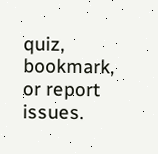quiz, bookmark, or report issues.